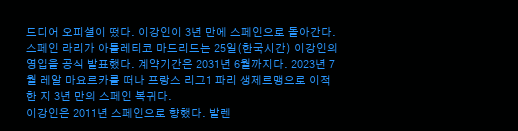드디어 오피셜이 떴다. 이강인이 3년 만에 스페인으로 돌아간다.
스페인 라리가 아틀레티코 마드리드는 25일(한국시간) 이강인의 영입을 공식 발표했다. 계약기간은 2031년 6월까지다. 2023년 7월 레알 마요르카를 떠나 프랑스 리그1 파리 생제르맹으로 이적한 지 3년 만의 스페인 복귀다.
이강인은 2011년 스페인으로 향했다. 발렌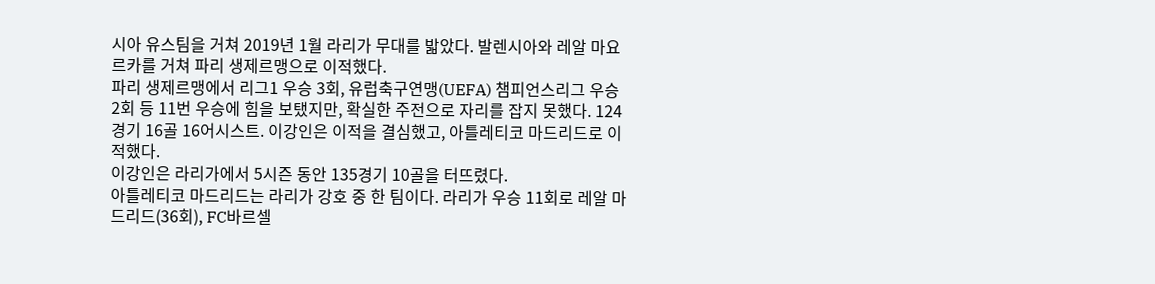시아 유스팀을 거쳐 2019년 1월 라리가 무대를 밟았다. 발렌시아와 레알 마요르카를 거쳐 파리 생제르맹으로 이적했다.
파리 생제르맹에서 리그1 우승 3회, 유럽축구연맹(UEFA) 챔피언스리그 우승 2회 등 11번 우승에 힘을 보탰지만, 확실한 주전으로 자리를 잡지 못했다. 124경기 16골 16어시스트. 이강인은 이적을 결심했고, 아틀레티코 마드리드로 이적했다.
이강인은 라리가에서 5시즌 동안 135경기 10골을 터뜨렸다.
아틀레티코 마드리드는 라리가 강호 중 한 팀이다. 라리가 우승 11회로 레알 마드리드(36회), FC바르셀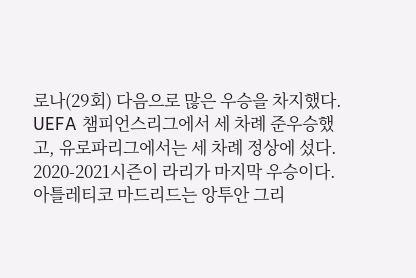로나(29회) 다음으로 많은 우승을 차지했다. UEFA 챔피언스리그에서 세 차례 준우승했고, 유로파리그에서는 세 차례 정상에 섰다. 2020-2021시즌이 라리가 마지막 우승이다.
아틀레티코 마드리드는 앙투안 그리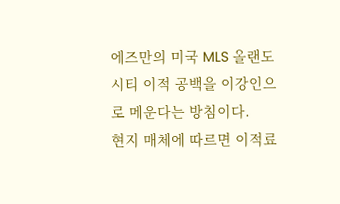에즈만의 미국 MLS 올랜도 시티 이적 공백을 이강인으로 메운다는 방침이다.
현지 매체에 따르면 이적료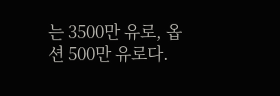는 3500만 유로, 옵션 500만 유로다.